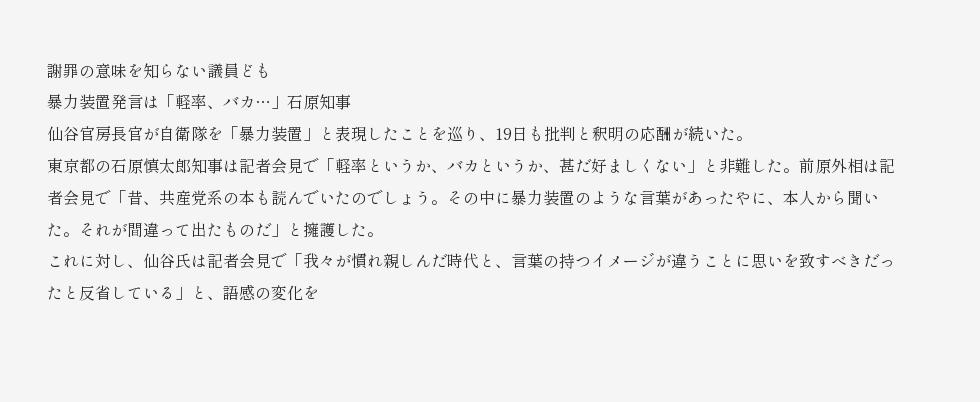謝罪の意味を知らない議員ども
暴力装置発言は「軽率、バカ…」石原知事
仙谷官房長官が自衛隊を「暴力装置」と表現したことを巡り、19日も批判と釈明の応酬が続いた。
東京都の石原慎太郎知事は記者会見で「軽率というか、バカというか、甚だ好ましくない」と非難した。前原外相は記者会見で「昔、共産党系の本も読んでいたのでしょう。その中に暴力装置のような言葉があったやに、本人から聞いた。それが間違って出たものだ」と擁護した。
これに対し、仙谷氏は記者会見で「我々が慣れ親しんだ時代と、言葉の持つイメージが違うことに思いを致すべきだったと反省している」と、語感の変化を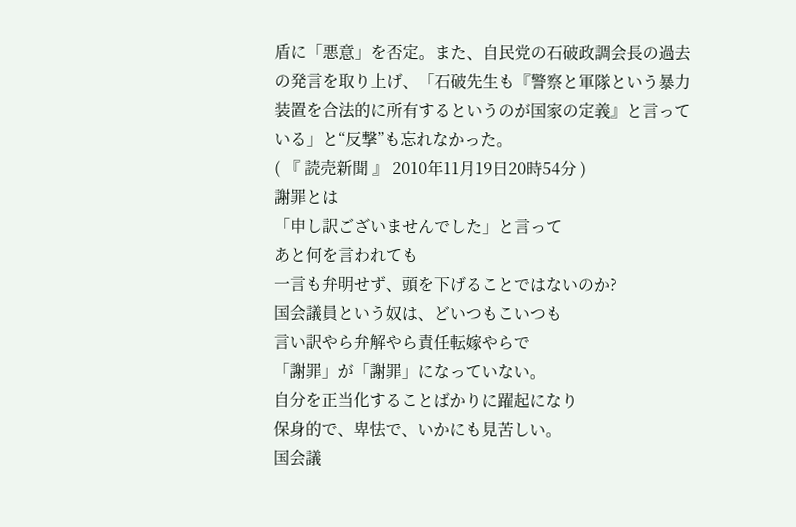盾に「悪意」を否定。また、自民党の石破政調会長の過去の発言を取り上げ、「石破先生も『警察と軍隊という暴力装置を合法的に所有するというのが国家の定義』と言っている」と“反撃”も忘れなかった。
( 『 読売新聞 』 2010年11月19日20時54分 )
謝罪とは
「申し訳ございませんでした」と言って
あと何を言われても
一言も弁明せず、頭を下げることではないのか?
国会議員という奴は、どいつもこいつも
言い訳やら弁解やら責任転嫁やらで
「謝罪」が「謝罪」になっていない。
自分を正当化することばかりに躍起になり
保身的で、卑怯で、いかにも見苦しい。
国会議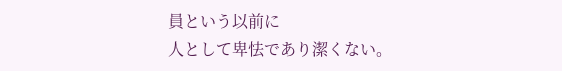員という以前に
人として卑怯であり潔くない。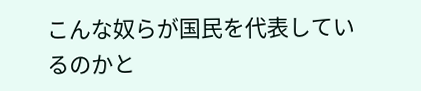こんな奴らが国民を代表しているのかと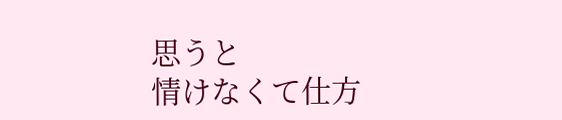思うと
情けなくて仕方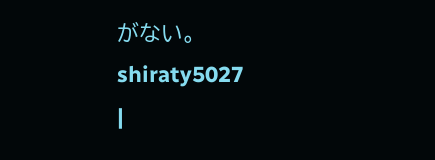がない。
shiraty5027
|